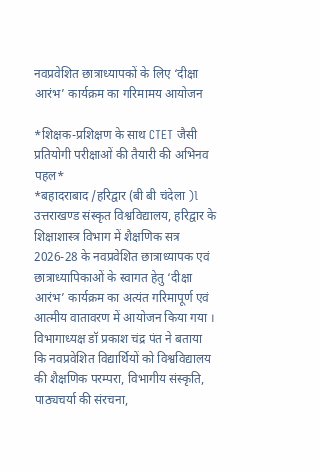नवप्रवेशित छात्राध्यापकों के लिए ‘दीक्षा आरंभ’ कार्यक्रम का गरिमामय आयोजन

*शिक्षक-प्रशिक्षण के साथ CTET जैसी प्रतियोगी परीक्षाओं की तैयारी की अभिनव पहल*
*बहादराबाद /हरिद्वार (बी बी चंदेला )l उत्तराखण्ड संस्कृत विश्वविद्यालय, हरिद्वार के शिक्षाशास्त्र विभाग में शैक्षणिक सत्र 2026-28 के नवप्रवेशित छात्राध्यापक एवं छात्राध्यापिकाओं के स्वागत हेतु ‘दीक्षा आरंभ’ कार्यक्रम का अत्यंत गरिमापूर्ण एवं आत्मीय वातावरण में आयोजन किया गया । विभागाध्यक्ष डॉ प्रकाश चंद्र पंत ने बताया कि नवप्रवेशित विद्यार्थियों को विश्वविद्यालय की शैक्षणिक परम्परा, विभागीय संस्कृति, पाठ्यचर्या की संरचना,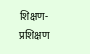शिक्षण-प्रशिक्षण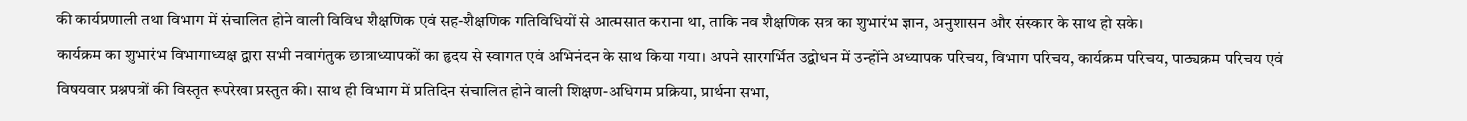की कार्यप्रणाली तथा विभाग में संचालित होने वाली विविध शैक्षणिक एवं सह-शैक्षणिक गतिविधियों से आत्मसात कराना था, ताकि नव शैक्षणिक सत्र का शुभारंभ ज्ञान, अनुशासन और संस्कार के साथ हो सके।
कार्यक्रम का शुभारंभ विभागाध्यक्ष द्वारा सभी नवागंतुक छात्राध्यापकों का हृदय से स्वागत एवं अभिनंदन के साथ किया गया। अपने सारगर्भित उद्बोधन में उन्होंने अध्यापक परिचय, विभाग परिचय, कार्यक्रम परिचय, पाठ्यक्रम परिचय एवं विषयवार प्रश्नपत्रों की विस्तृत रूपरेखा प्रस्तुत की। साथ ही विभाग में प्रतिदिन संचालित होने वाली शिक्षण-अधिगम प्रक्रिया, प्रार्थना सभा,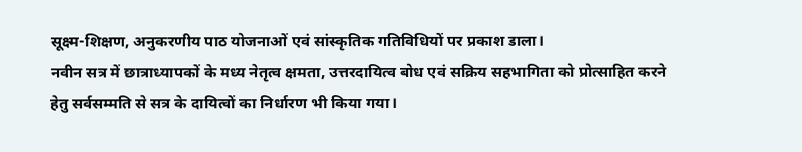सूक्ष्म-शिक्षण, अनुकरणीय पाठ योजनाओं एवं सांस्कृतिक गतिविधियों पर प्रकाश डाला।
नवीन सत्र में छात्राध्यापकों के मध्य नेतृत्व क्षमता, उत्तरदायित्व बोध एवं सक्रिय सहभागिता को प्रोत्साहित करने हेतु सर्वसम्मति से सत्र के दायित्वों का निर्धारण भी किया गया।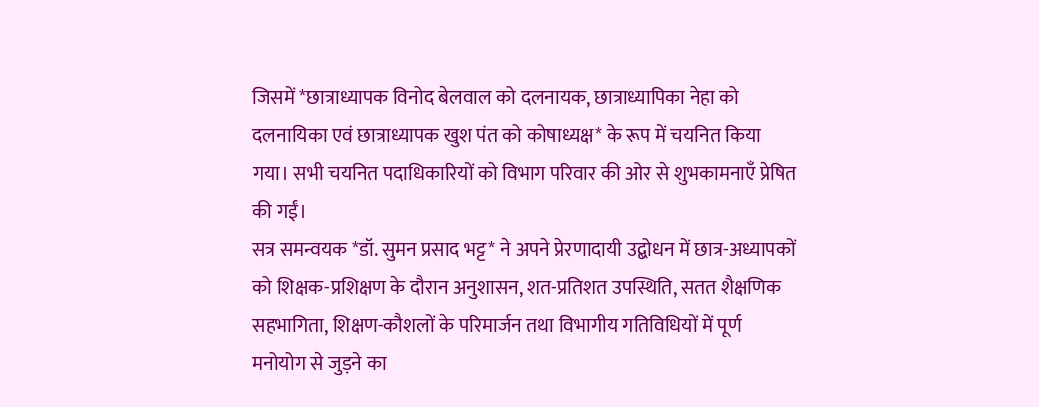जिसमें *छात्राध्यापक विनोद बेलवाल को दलनायक, छात्राध्यापिका नेहा को दलनायिका एवं छात्राध्यापक खुश पंत को कोषाध्यक्ष* के रूप में चयनित किया गया। सभी चयनित पदाधिकारियों को विभाग परिवार की ओर से शुभकामनाएँ प्रेषित की गईं।
सत्र समन्वयक *डॉ. सुमन प्रसाद भट्ट* ने अपने प्रेरणादायी उद्बोधन में छात्र-अध्यापकों को शिक्षक-प्रशिक्षण के दौरान अनुशासन, शत-प्रतिशत उपस्थिति, सतत शैक्षणिक सहभागिता, शिक्षण-कौशलों के परिमार्जन तथा विभागीय गतिविधियों में पूर्ण मनोयोग से जुड़ने का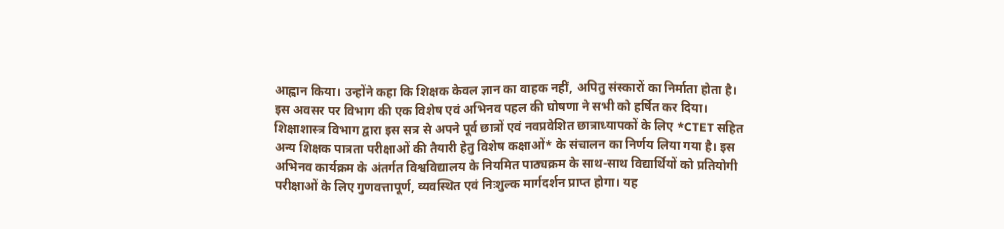आह्वान किया। उन्होंने कहा कि शिक्षक केवल ज्ञान का वाहक नहीं, अपितु संस्कारों का निर्माता होता है।
इस अवसर पर विभाग की एक विशेष एवं अभिनव पहल की घोषणा ने सभी को हर्षित कर दिया। शिक्षाशास्त्र विभाग द्वारा इस सत्र से अपने पूर्व छात्रों एवं नवप्रवेशित छात्राध्यापकों के लिए *CTET सहित अन्य शिक्षक पात्रता परीक्षाओं की तैयारी हेतु विशेष कक्षाओं* के संचालन का निर्णय लिया गया है। इस अभिनव कार्यक्रम के अंतर्गत विश्वविद्यालय के नियमित पाठ्यक्रम के साथ-साथ विद्यार्थियों को प्रतियोगी परीक्षाओं के लिए गुणवत्तापूर्ण, व्यवस्थित एवं निःशुल्क मार्गदर्शन प्राप्त होगा। यह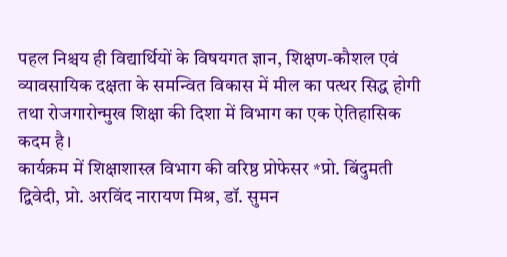पहल निश्चय ही विद्यार्थियों के विषयगत ज्ञान, शिक्षण-कौशल एवं व्यावसायिक दक्षता के समन्वित विकास में मील का पत्थर सिद्ध होगी तथा रोजगारोन्मुख शिक्षा की दिशा में विभाग का एक ऐतिहासिक कदम है।
कार्यक्रम में शिक्षाशास्त्र विभाग की वरिष्ठ प्रोफेसर *प्रो. बिंदुमती द्विवेदी, प्रो. अरविंद नारायण मिश्र, डॉ. सुमन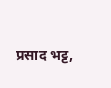प्रसाद भट्ट,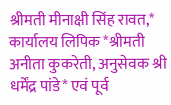श्रीमती मीनाक्षी सिंह रावत,* कार्यालय लिपिक *श्रीमती अनीता कुकरेती, अनुसेवक श्री धर्मेंद्र पांडे* एवं पूर्व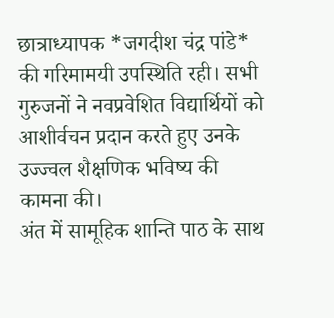छात्राध्यापक *जगदीश चंद्र पांडे* की गरिमामयी उपस्थिति रही। सभी गुरुजनों ने नवप्रवेशित विद्यार्थियों को आशीर्वचन प्रदान करते हुए उनके उज्ज्वल शैक्षणिक भविष्य की कामना की।
अंत में सामूहिक शान्ति पाठ के साथ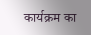कार्यक्रम का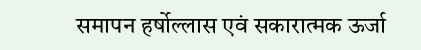समापन हर्षोल्लास एवं सकारात्मक ऊर्जा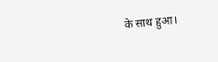के साथ हुआ।